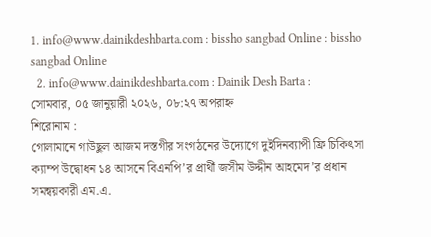1. info@www.dainikdeshbarta.com : bissho sangbad Online : bissho sangbad Online
  2. info@www.dainikdeshbarta.com : Dainik Desh Barta :
সোমবার, ০৫ জানুয়ারী ২০২৬, ০৮:২৭ অপরাহ্ন
শিরোনাম :
গোলামানে গাউছুল আজম দস্তগীর সংগঠনের উদ্যোগে দুইদিনব্যাপী ফ্রি চিকিৎসা ক্যাম্প উদ্বোধন ১৪ আসনে বিএনপি’র প্রার্থী জসীম উদ্দীন আহমেদ’র প্রধান সমন্বয়কারী এম.এ.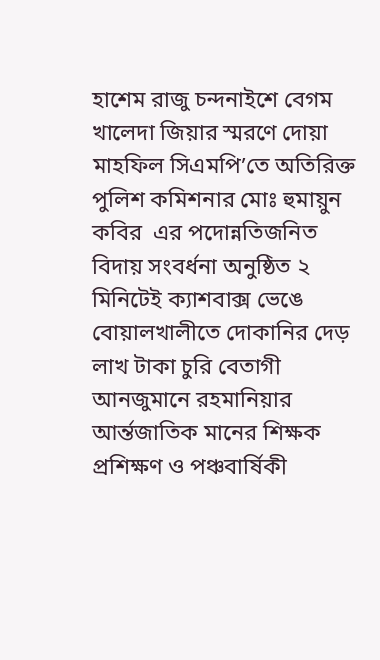হাশেম রাজু চন্দনাইশে বেগম খালেদা জিয়ার স্মরণে দোয়া মাহফিল সিএমপি’তে অতিরিক্ত পুলিশ কমিশনার মোঃ হুমায়ুন কবির  এর পদোন্নতিজনিত বিদায় সংবর্ধনা অনুষ্ঠিত ২ মিনিটেই ক্যাশবাক্স ভেঙে বোয়ালখালীতে দোকানির দেড় লাখ টাকা চুরি বেতাগী আনজুমানে রহমানিয়ার আর্ন্তজাতিক মানের শিক্ষক প্রশিক্ষণ ও পঞ্চবার্ষিকী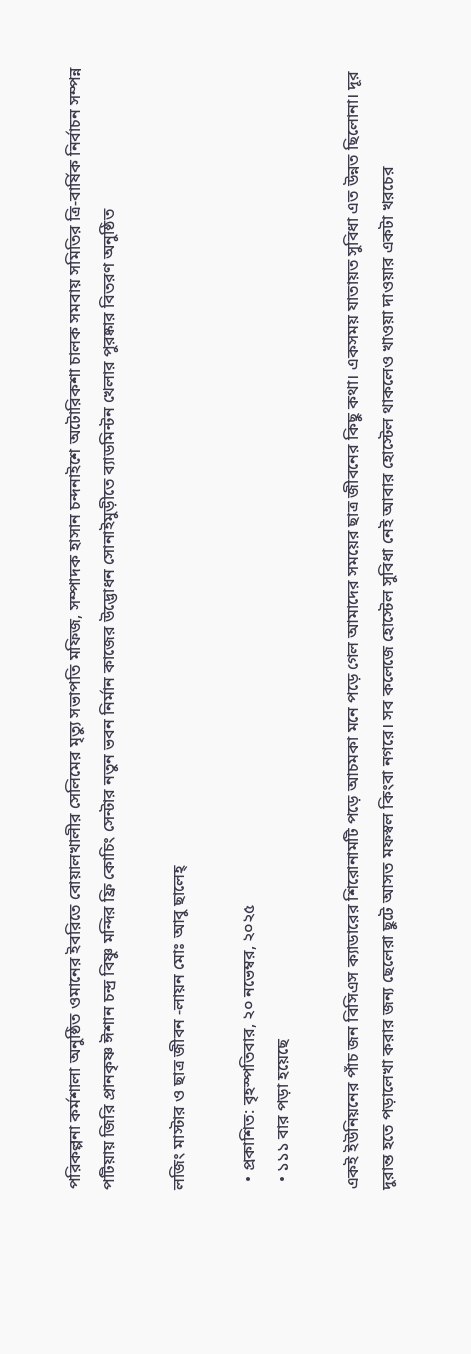পরিকল্পনা কর্মশালা অনুষ্ঠিত ওমানের ইবরিতে বোয়ালখালীর সেলিমের মৃত্যু সভাপতি মফিজ, সম্পাদক হাসান চন্দনাইশে অটোরিকশা চালক সমবায় সমিতির ত্রি-বার্ষিক নির্বাচন সম্পন্ন পটিয়ায় জিরি প্রানকৃষ্ণ ঈশান চন্দ্র বিষ্ণু মন্দির ফ্রি কোচিং সেন্টার নতুন ভবন নির্মান কাজের উদ্ভোধন সোনাইমুড়ীতে ব্যাডমিন্টন খেলার পুরষ্কার বিতরণ অনুষ্ঠিত

লজিং মাস্টার ও ছাত্র জীবন -লায়ন মোঃ আবু ছালেহ্

  • প্রকাশিত: বৃহস্পতিবার, ২০ নভেম্বর, ২০২৫
  • ১১১ বার পড়া হয়েছে

একই ইউনিয়নের পাঁচ জন বিসিএস ক্যাডারের শিরোনামটি পড়ে আচমকা মনে পড়ে গেল আমাদের সময়ের ছাত্র জীবনের কিছু কথা। একসময় যাতায়ত সুবিধা এত উন্নত ছিলোনা। দূর দুরান্ত হতে পড়ালেখা করার জন্য ছেলেরা ছুটে আসত মফস্বল কিংবা নগরে। সব কলেজে হোস্টেল সুবিধা নেই আবার হোস্টেল থাকলেও খাওয়া দাওয়ার একটা খরচের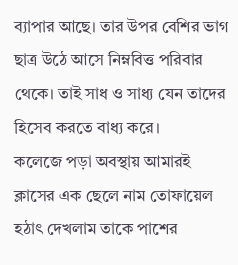ব্যাপার আছে। তার উপর বেশির ভাগ ছাত্র উঠে আসে নিম্নবিত্ত পরিবার থেকে। তাই সাধ ও সাধ্য যেন তাদের হিসেব করতে বাধ্য করে।
কলেজে পড়া অবস্থায় আমারই ক্লাসের এক ছেলে নাম তোফায়েল হঠাৎ দেখলাম তাকে পাশের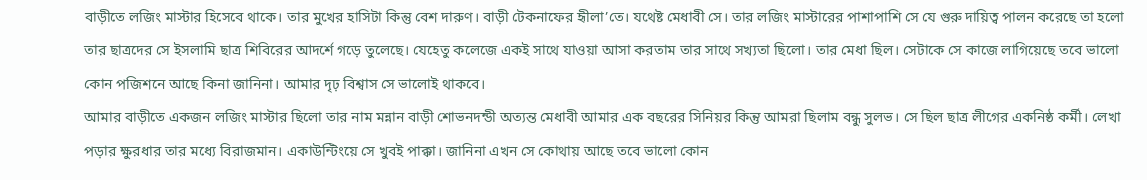বাড়ীতে লজিং মাস্টার হিসেবে থাকে। তার মুখের হাসিটা কিন্তু বেশ দারুণ। বাড়ী টেকনাফের হৃীলা’তে। যথেষ্ট মেধাবী সে। তার লজিং মাস্টারের পাশাপাশি সে যে গুরু দায়িত্ব পালন করেছে তা হলো তার ছাত্রদের সে ইসলামি ছাত্র শিবিরের আদর্শে গড়ে তুলেছে। যেহেতু কলেজে একই সাথে যাওয়া আসা করতাম তার সাথে সখ্যতা ছিলো। তার মেধা ছিল। সেটাকে সে কাজে লাগিয়েছে তবে ভালো কোন পজিশনে আছে কিনা জানিনা। আমার দৃঢ় বিশ্বাস সে ভালোই থাকবে।
আমার বাড়ীতে একজন লজিং মাস্টার ছিলো তার নাম মন্নান বাড়ী শোভনদন্ডী অত্যন্ত মেধাবী আমার এক বছরের সিনিয়র কিন্তু আমরা ছিলাম বন্ধু সুলভ। সে ছিল ছাত্র লীগের একনিষ্ঠ কর্মী। লেখা পড়ার ক্ষুরধার তার মধ্যে বিরাজমান। একাউন্টিংয়ে সে খুবই পাক্কা। জানিনা এখন সে কোথায় আছে তবে ভালো কোন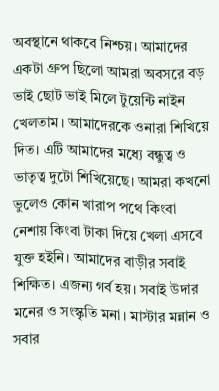অবস্থানে থাকবে নিশ্চয়। আমাদের একটা গ্রুপ ছিলো আমরা অবসরে বড় ভাই ছোট ভাই মিলে টুয়েন্টি নাইন খেলতাম। আমাদেরকে ওনারা শিখিয়ে দিত। এটি আমাদের মধ্যে বন্ধুত্ব ও ভাতৃত্ব দুটো শিখিয়েছে। আমরা কখনো ভুলেও কোন খারাপ পথে কিংবা নেশায় কিংবা টাকা দিয়ে খেলা এসবে যুক্ত হইনি। আমাদের বাড়ীর সবাই শিক্ষিত। এজন্য গর্ব হয়। সবাই উদার মনের ও সংস্কৃতি মনা। মাস্টার মন্নান ও সবার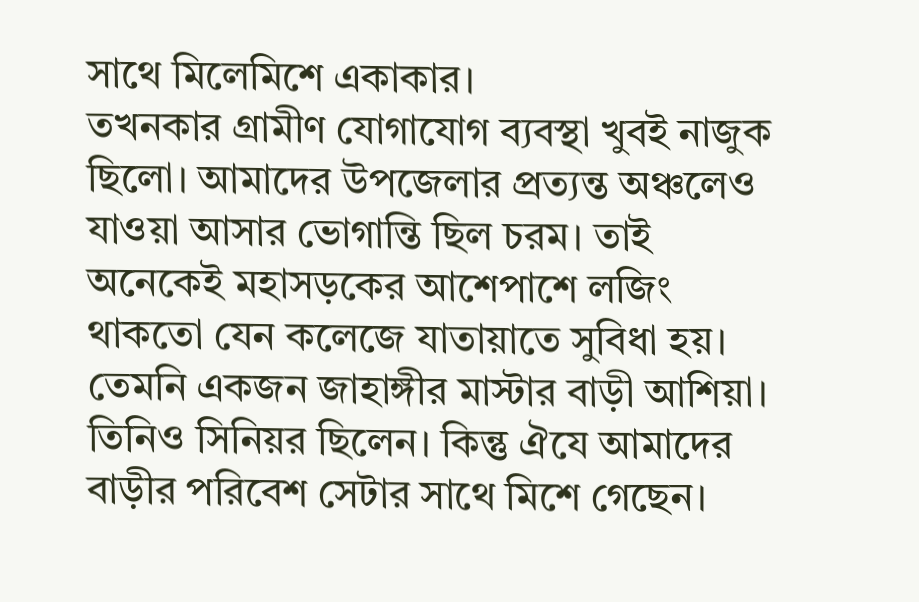সাথে মিলেমিশে একাকার।
তখনকার গ্রামীণ যোগাযোগ ব্যবস্থা খুবই নাজুক ছিলো। আমাদের উপজেলার প্রত্যন্ত অঞ্চলেও যাওয়া আসার ভোগান্তি ছিল চরম। তাই অনেকেই মহাসড়কের আশেপাশে লজিং থাকতো যেন কলেজে যাতায়াতে সুবিধা হয়। তেমনি একজন জাহাঙ্গীর মাস্টার বাড়ী আশিয়া। তিনিও সিনিয়র ছিলেন। কিন্তু ঐযে আমাদের বাড়ীর পরিবেশ সেটার সাথে মিশে গেছেন।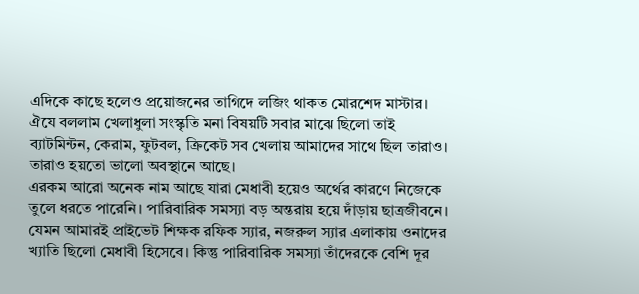এদিকে কাছে হলেও প্রয়োজনের তাগিদে লজিং থাকত মোরশেদ মাস্টার। ঐযে বললাম খেলাধুলা সংস্কৃতি মনা বিষয়টি সবার মাঝে ছিলো তাই ব্যাটমিন্টন, কেরাম, ফুটবল, ক্রিকেট সব খেলায় আমাদের সাথে ছিল তারাও। তারাও হয়তো ভালো অবস্থানে আছে।
এরকম আরো অনেক নাম আছে যারা মেধাবী হয়েও অর্থের কারণে নিজেকে তুলে ধরতে পারেনি। পারিবারিক সমস্যা বড় অন্তরায় হয়ে দাঁড়ায় ছাত্রজীবনে। যেমন আমারই প্রাইভেট শিক্ষক রফিক স্যার, নজরুল স্যার এলাকায় ওনাদের খ্যাতি ছিলো মেধাবী হিসেবে। কিন্তু পারিবারিক সমস্যা তাঁদেরকে বেশি দূর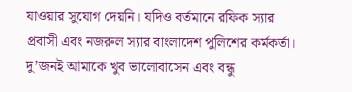যাওয়ার সুযোগ দেয়নি। যদিও বর্তমানে রফিক স্যার প্রবাসী এবং নজরুল স্যার বাংলাদেশ পুলিশের কর্মকর্তা। দু’জনই আমাকে খুব ভালোবাসেন এবং বন্ধু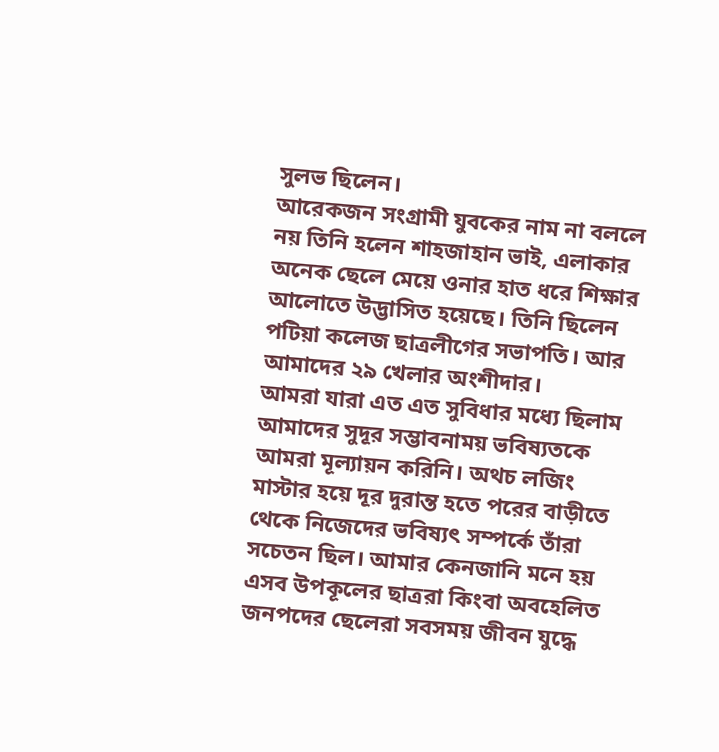সুলভ ছিলেন।
আরেকজন সংগ্রামী যুবকের নাম না বললে নয় তিনি হলেন শাহজাহান ভাই, এলাকার অনেক ছেলে মেয়ে ওনার হাত ধরে শিক্ষার আলোতে উদ্ভাসিত হয়েছে। তিনি ছিলেন পটিয়া কলেজ ছাত্রলীগের সভাপতি। আর আমাদের ২৯ খেলার অংশীদার।
আমরা যারা এত এত সুবিধার মধ্যে ছিলাম আমাদের সুদূর সম্ভাবনাময় ভবিষ্যতকে আমরা মূল্যায়ন করিনি। অথচ লজিং মাস্টার হয়ে দূর দুরান্ত হতে পরের বাড়ীতে থেকে নিজেদের ভবিষ্যৎ সম্পর্কে তাঁরা সচেতন ছিল। আমার কেনজানি মনে হয় এসব উপকূলের ছাত্ররা কিংবা অবহেলিত জনপদের ছেলেরা সবসময় জীবন যুদ্ধে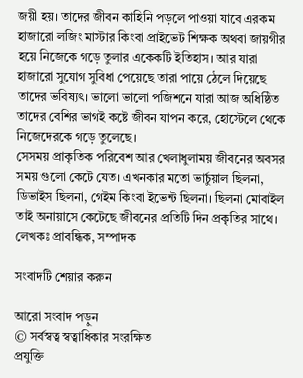জয়ী হয়। তাদের জীবন কাহিনি পড়লে পাওয়া যাবে এরকম হাজারো লজিং মাস্টার কিংবা প্রাইভেট শিক্ষক অথবা জায়গীর হয়ে নিজেকে গড়ে তুলার একেকটি ইতিহাস। আর যারা হাজারো সুযোগ সুবিধা পেয়েছে তারা পায়ে ঠেলে দিয়েছে তাদের ভবিষ্যৎ। ভালো ভালো পজিশনে যারা আজ অধিষ্ঠিত তাদের বেশির ভাগই কষ্টে জীবন যাপন করে, হোস্টেলে থেকে নিজেদেরকে গড়ে তুলেছে।
সেসময় প্রাকৃতিক পরিবেশ আর খেলাধুলাময় জীবনের অবসর সময় গুলো কেটে যেত। এখনকার মতো ভার্চুয়াল ছিলনা, ডিভাইস ছিলনা, গেইম কিংবা ইভেন্ট ছিলনা। ছিলনা মোবাইল তাই অনায়াসে কেটেছে জীবনের প্রতিটি দিন প্রকৃতির সাথে।
লেখকঃ প্রাবন্ধিক, সম্পাদক

সংবাদটি শেয়ার করুন

আরো সংবাদ পড়ুন
© সর্বস্বত্ব স্বত্বাধিকার সংরক্ষিত
প্রযুক্তি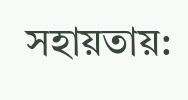সহায়তায়: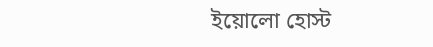ইয়োলো হোস্ট